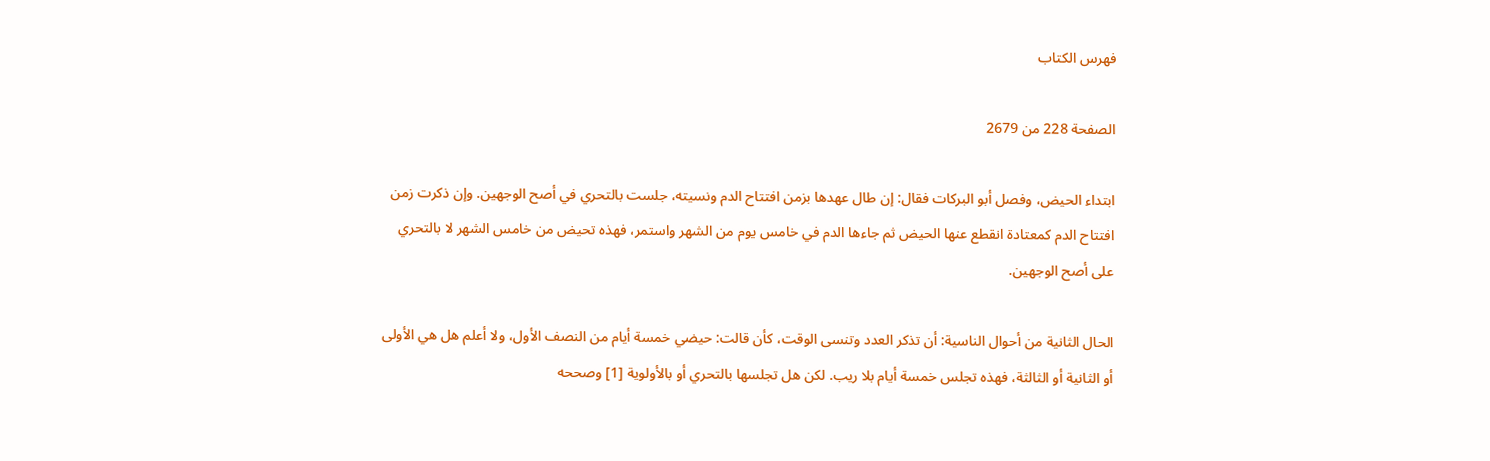فهرس الكتاب

الصفحة 228 من 2679

ابتداء الحيض، وفصل أبو البركات فقال: إن طال عهدها بزمن افتتاح الدم ونسيته، جلست بالتحري في أصح الوجهين. وإن ذكرت زمن افتتاح الدم كمعتادة انقطع عنها الحيض ثم جاءها الدم في خامس يوم من الشهر واستمر، فهذه تحيض من خامس الشهر لا بالتحري على أصح الوجهين.

الحال الثانية من أحوال الناسية: أن تذكر العدد وتنسى الوقت، كأن قالت: حيضي خمسة أيام من النصف الأول، ولا أعلم هل هي الأولى أو الثانية أو الثالثة، فهذه تجلس خمسة أيام بلا ريب. لكن هل تجلسها بالتحري أو بالأولوية [1] وصححه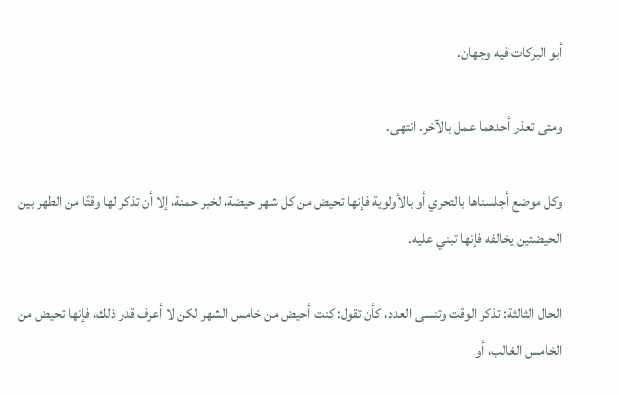أبو البركات فيه وجهان.

ومتى تعذر أحدهما عمل بالآخر. انتهى.

وكل موضع أجلسناها بالتحري أو بالأولوية فإنها تحيض من كل شهر حيضة، لخبر حمنة، إلا أن تذكر لها وقتًا من الطهر بين الحيضتين يخالفه فإنها تبني عليه.

الحال الثالثة: تذكر الوقت وتنسى العدد، كأن تقول: كنت أحيض من خامس الشهر لكن لا أعرف قدر ذلك، فإنها تحيض من الخامس الغالب، أو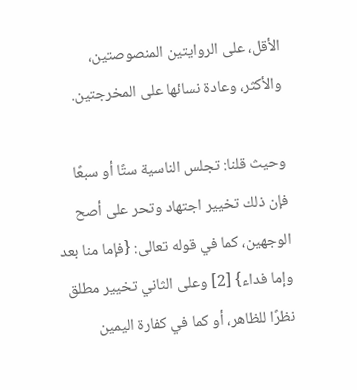الأقل، على الروايتين المنصوصتين، والأكثر، وعادة نسائها على المخرجتين.

وحيث قلنا: تجلس الناسية ستًا أو سبعًا فإن ذلك تخيير اجتهاد وتحر على أصح الوجهين، كما في قوله تعالى: {فإما منا بعد وإما فداء} [2] وعلى الثاني تخيير مطلق نظرًا للظاهر، أو كما في كفارة اليمين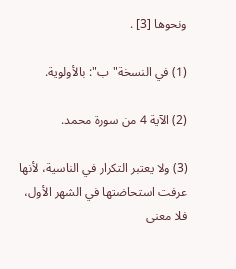ونحوها [3] .

(1) في النسخة"ب": بالأولوية.

(2) الآية 4 من سورة محمد.

(3) ولا يعتبر التكرار في الناسية، لأنها عرفت استحاضتها في الشهر الأول، فلا معنى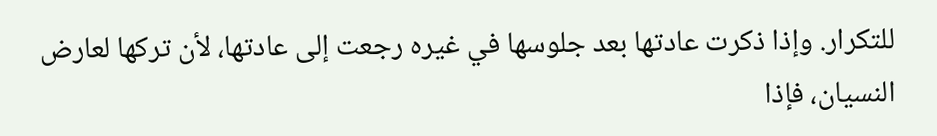للتكرار. وإذا ذكرت عادتها بعد جلوسها في غيره رجعت إلى عادتها، لأن تركها لعارض النسيان، فإذا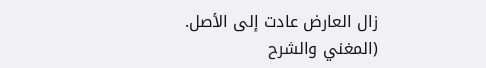زال العارض عادت إلى الأصل. (المغني والشرح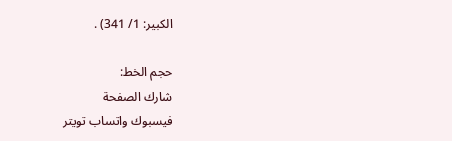الكبير: 1/ 341) .

حجم الخط:
شارك الصفحة
فيسبوك واتساب تويتر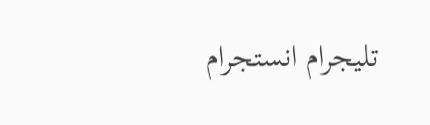تليجرام انستجرام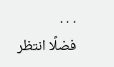. . .
فضلًا انتظر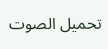تحميل الصوت